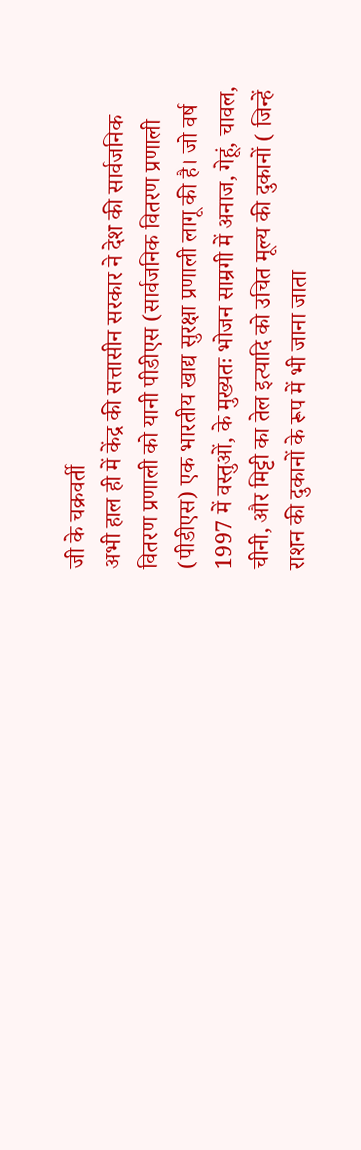जी के चक्रवर्ती
अभी हाल ही में केंद्र की सत्तासीन सरकार ने देश की सार्वजनिक वितरण प्रणाली को यानी पीडीएस (सार्वजनिक वितरण प्रणाली (पीडीएस) एक भारतीय खाद्य सुरक्षा प्रणाली लागू की है। जो वर्ष 1997 में वस्तुओं, के मुख्यतः भोजन साम्रगी में अनाज, गेहूं, चावल, चीनी, और मिट्टी का तेल इत्यादि को उचित मूल्य की दुकानों ( जिन्हें राशन की दुकानों के रूप में भी जाना जाता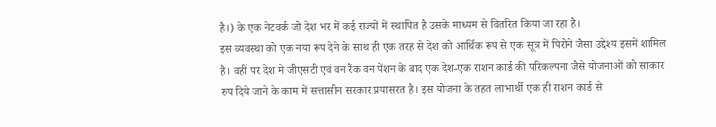है।) के एक नेटवर्क जो देश भर में कई राज्यों में स्थापित है उसके माध्यम से वितरित किया जा रहा है।
इस व्यवस्था को एक नया रूप देने के साथ ही एक तरह से देश को आर्थिक रूप से एक सूत्र में पिरोने जैसा उद्देश्य इसमें शामिल है। वहीं पर देश मे जीएसटी एवं वन रैंक वन पेंशन के बाद एक देश-एक राशन कार्ड की परिकल्पना जैसे योजनाओं को साकार रुप दिये जाने के काम में सत्तासीन सरकार प्रयासरत है। इस योजना के तहत लाभार्थी एक ही राशन कार्ड से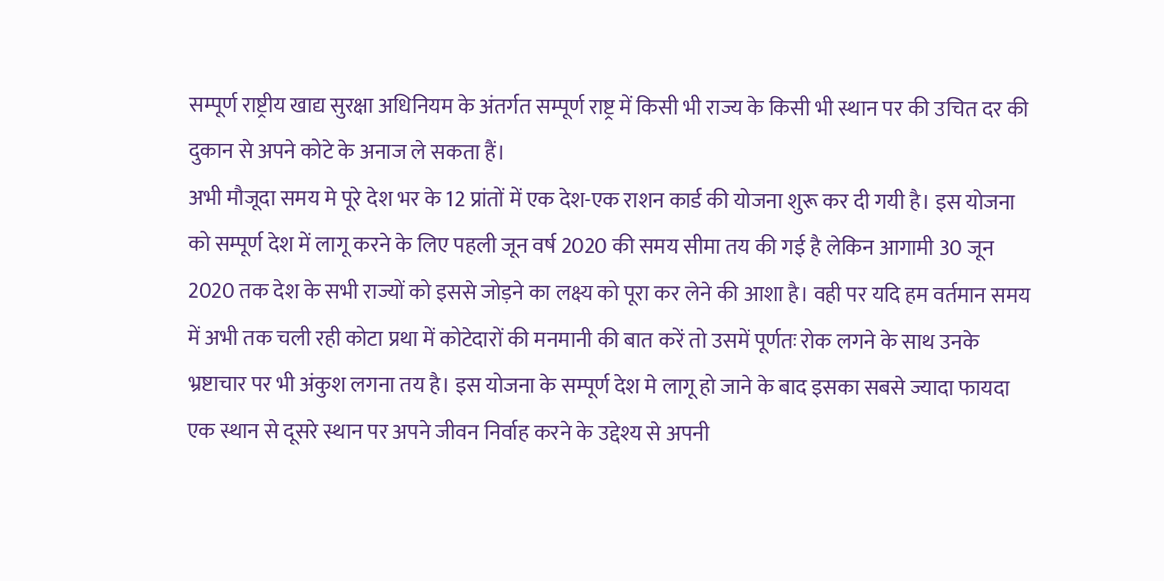सम्पूर्ण राष्ट्रीय खाद्य सुरक्षा अधिनियम के अंतर्गत सम्पूर्ण राष्ट्र में किसी भी राज्य के किसी भी स्थान पर की उचित दर की दुकान से अपने कोटे के अनाज ले सकता हैं।
अभी मौजूदा समय मे पूरे देश भर के 12 प्रांतों में एक देश-एक राशन कार्ड की योजना शुरू कर दी गयी है। इस योजना को सम्पूर्ण देश में लागू करने के लिए पहली जून वर्ष 2020 की समय सीमा तय की गई है लेकिन आगामी 30 जून 2020 तक देश के सभी राज्यों को इससे जोड़ने का लक्ष्य को पूरा कर लेने की आशा है। वही पर यदि हम वर्तमान समय में अभी तक चली रही कोटा प्रथा में कोटेदारों की मनमानी की बात करें तो उसमें पूर्णतः रोक लगने के साथ उनके भ्रष्टाचार पर भी अंकुश लगना तय है। इस योजना के सम्पूर्ण देश मे लागू हो जाने के बाद इसका सबसे ज्यादा फायदा एक स्थान से दूसरे स्थान पर अपने जीवन निर्वाह करने के उद्देश्य से अपनी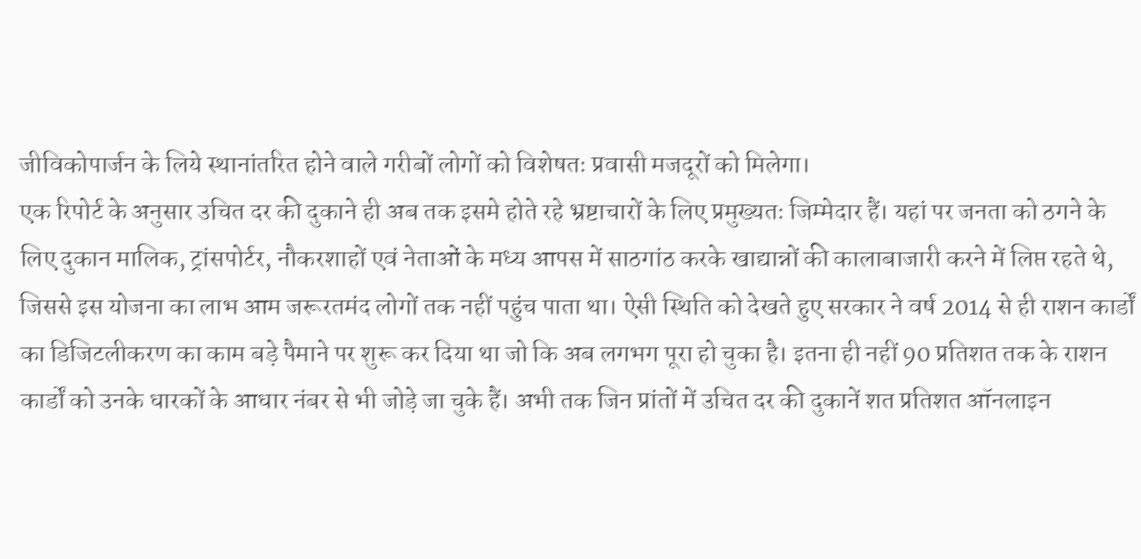जीविकोपार्जन के लिये स्थानांतरित होने वाले गरीबों लोगों को विशेषतः प्रवासी मजदूरों को मिलेगा।
एक रिपोर्ट के अनुसार उचित दर की दुकाने ही अब तक इसमे होते रहे भ्रष्टाचारों के लिए प्रमुख्यतः जिम्मेदार हैं। यहां पर जनता को ठगने के लिए दुकान मालिक, ट्रांसपोर्टर, नौकरशाहों एवं नेताओं के मध्य आपस में साठगांठ करके खाद्यान्नों की कालाबाजारी करने में लिप्त रहते थे, जिससे इस योजना का लाभ आम जरूरतमंद लोगों तक नहीं पहुंच पाता था। ऐसी स्थिति को देखते हुए सरकार ने वर्ष 2014 से ही राशन कार्डों का डिजिटलीकरण का काम बड़े पैमाने पर शुरू कर दिया था जो कि अब लगभग पूरा हो चुका है। इतना ही नहीं 90 प्रतिशत तक के राशन कार्डों को उनके धारकों के आधार नंबर से भी जोड़े जा चुके हैं। अभी तक जिन प्रांतों में उचित दर की दुकानें शत प्रतिशत ऑनलाइन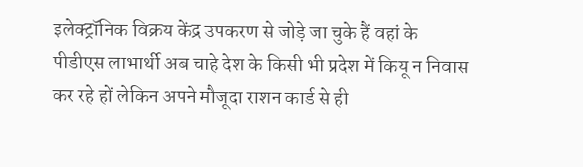इलेक्ट्रॉनिक विक्रय केंद्र उपकरण से जोड़े जा चुके हैं वहां के पीडीएस लाभार्थी अब चाहे देश के किसी भी प्रदेश में कियू न निवास कर रहे हों लेकिन अपने मौजूदा राशन कार्ड से ही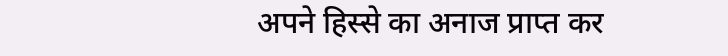अपने हिस्से का अनाज प्राप्त कर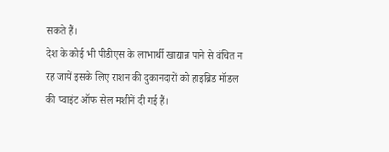सकते हैं।
देश के कोई भी पीडीएस के लाभार्थी खाद्यान्न पाने से वंचित न रह जायें इसके लिए राशन की दुकानदारों को हाइब्रिड मॉडल की प्वाइंट ऑफ सेल मशीनें दी गई हैं।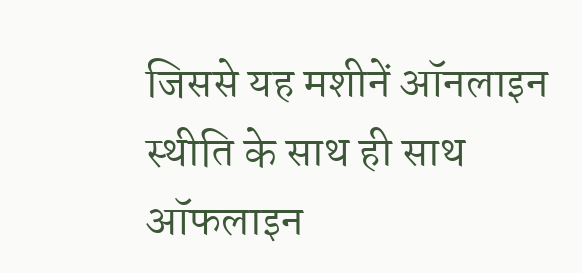जिससे यह मशीनें ऑनलाइन स्थीति के साथ ही साथ ऑफलाइन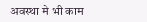अवस्था मे भी काम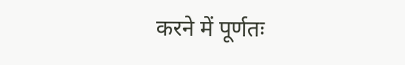करने में पूर्णतः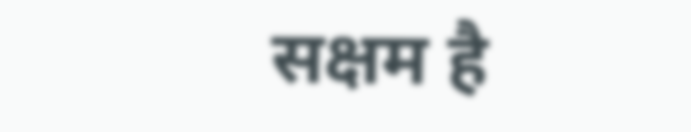सक्षम है